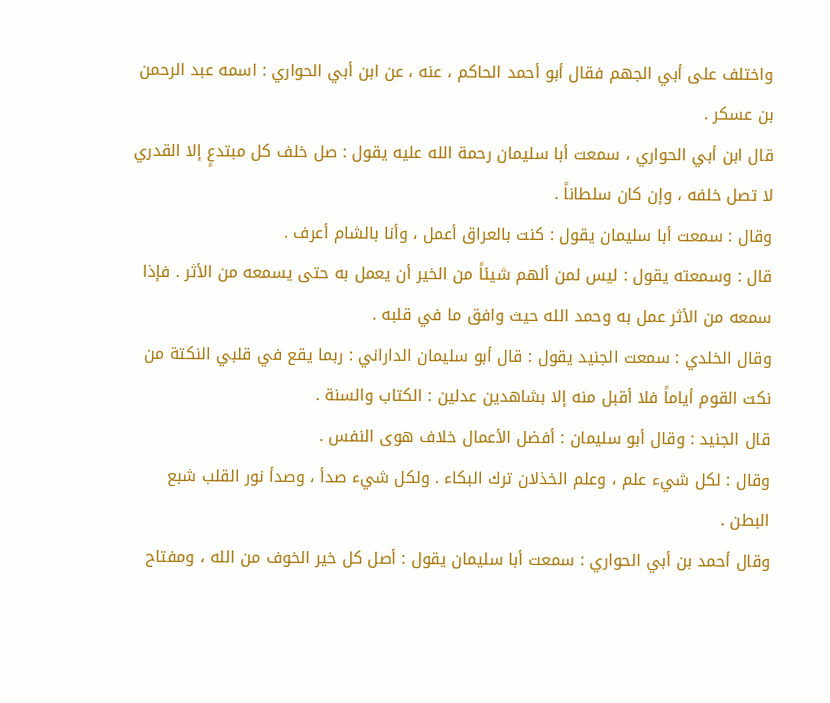واختلف على أبي الجهم فقال أبو أحمد الحاكم ، عنه ، عن ابن أبي الحواري : اسمه عبد الرحمن بن عسكر .
قال ابن أبي الحواري ، سمعت أبا سليمان رحمة الله عليه يقول : صل خلف كل مبتدعٍ إلا القدري لا تصل خلفه ، وإن كان سلطاناً .
وقال : سمعت أبا سليمان يقول : كنت بالعراق أعمل ، وأنا بالشام أعرف .
قال : وسمعته يقول : ليس لمن ألهم شيئاً من الخير أن يعمل به حتى يسمعه من الأثر . فإذا سمعه من الأثر عمل به وحمد الله حيث وافق ما في قلبه .
وقال الخلدي : سمعت الجنيد يقول : قال أبو سليمان الداراني : ربما يقع في قلبي النكتة من نكت القوم أياماً فلا أقبل منه إلا بشاهدين عدلين : الكتاب والسنة .
قال الجنيد : وقال أبو سليمان : أفضل الأعمال خلاف هوى النفس .
وقال : لكل شيء علم ، وعلم الخذلان ترك البكاء . ولكل شيء صدأ ، وصدأ نور القلب شبع البطن .
وقال أحمد بن أبي الحواري : سمعت أبا سليمان يقول : أصل كل خير الخوف من الله ، ومفتاح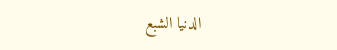الدنيا الشبع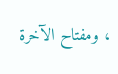، ومفتاح الآخرة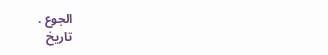الجوع .
تاريخ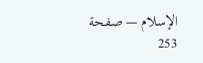الإسلام — صفحة 253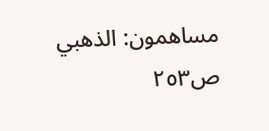مساهمون: الذهبي
ص٢٥٣